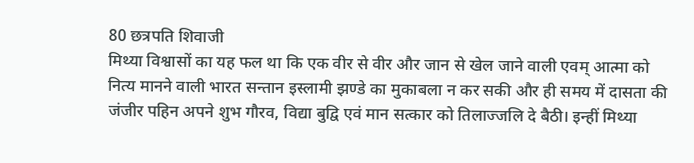80 छत्रपति शिवाजी
मिथ्या विश्वासों का यह फल था कि एक वीर से वीर और जान से खेल जाने वाली एवम् आत्मा को नित्य मानने वाली भारत सन्तान इस्लामी झण्डे का मुकाबला न कर सकी और ही समय में दासता की जंजीर पहिन अपने शुभ गौरव, विद्या बुद्वि एवं मान सत्कार को तिलाज्जलि दे बैठी। इन्हीं मिथ्या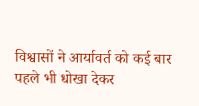विश्वासों ने आर्यावर्त को कई बार पहले भी धोखा देकर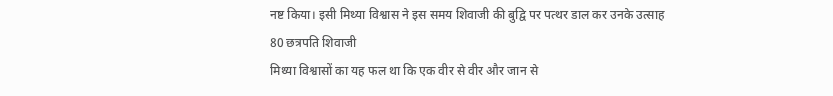नष्ट किया। इसी मिथ्या विश्वास ने इस समय शिवाजी की बुद्वि पर पत्थर डाल कर उनके उत्साह
80 छत्रपति शिवाजी
मिथ्या विश्वासों का यह फल था कि एक वीर से वीर और जान से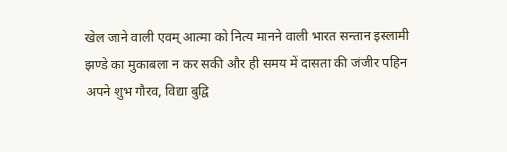खेल जाने वाली एवम् आत्मा को नित्य मानने वाली भारत सन्तान इस्लामी झण्डे का मुकाबला न कर सकी और ही समय में दासता की जंजीर पहिन अपने शुभ गौरव, विद्या बुद्वि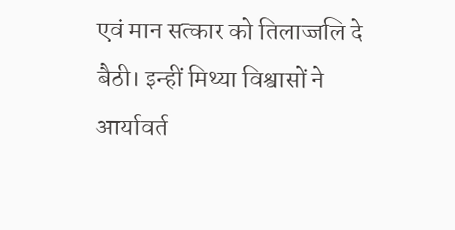एवं मान सत्कार को तिलाज्जलि दे बैठी। इन्हीं मिथ्या विश्वासों ने आर्यावर्त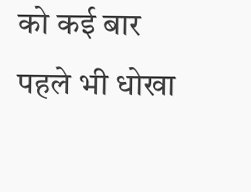को कई बार पहले भी धोखा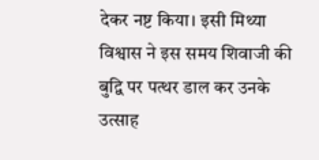देकर नष्ट किया। इसी मिथ्या विश्वास ने इस समय शिवाजी की बुद्वि पर पत्थर डाल कर उनके उत्साह